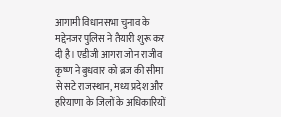आगामी विधानसभा चुनाव के मद्देनजर पुलिस ने तैयारी शुरू कर दी है। एडीजी आगरा जोन राजीव कृष्ण ने बुधवार को ब्रज की सीमा से सटे राजस्थान, मध्य प्रदेश और हरियाणा के जिलों के अधिकारियों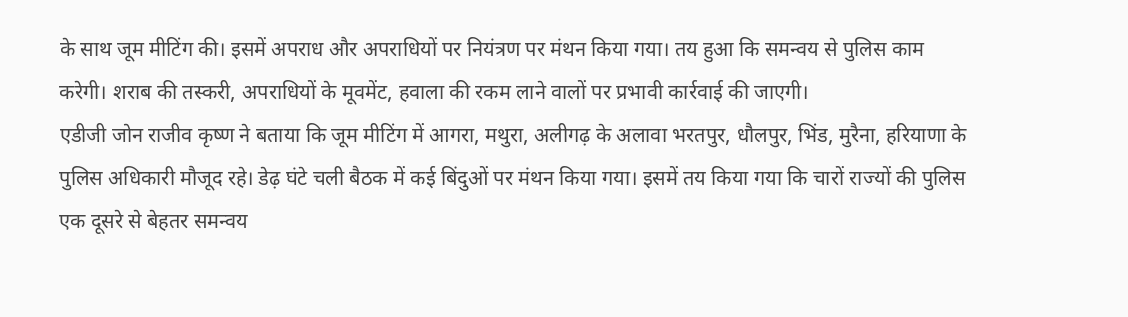के साथ जूम मीटिंग की। इसमें अपराध और अपराधियों पर नियंत्रण पर मंथन किया गया। तय हुआ कि समन्वय से पुलिस काम करेगी। शराब की तस्करी, अपराधियों के मूवमेंट, हवाला की रकम लाने वालों पर प्रभावी कार्रवाई की जाएगी।
एडीजी जोन राजीव कृष्ण ने बताया कि जूम मीटिंग में आगरा, मथुरा, अलीगढ़ के अलावा भरतपुर, धौलपुर, भिंड, मुरैना, हरियाणा के पुलिस अधिकारी मौजूद रहे। डेढ़ घंटे चली बैठक में कई बिंदुओं पर मंथन किया गया। इसमें तय किया गया कि चारों राज्यों की पुलिस एक दूसरे से बेहतर समन्वय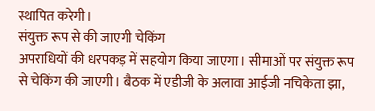स्थापित करेगी।
संयुक्त रूप से की जाएगी चेकिंग
अपराधियों की धरपकड़ में सहयोग किया जाएगा। सीमाओं पर संयुक्त रूप से चेकिंग की जाएगी। बैठक में एडीजी के अलावा आईजी नचिकेता झा,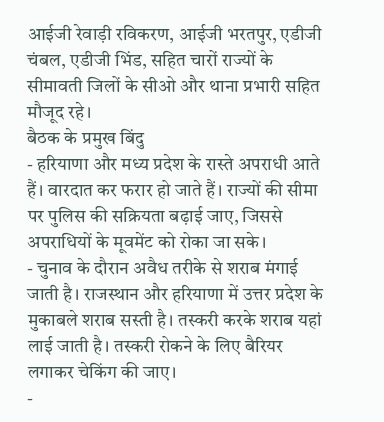आईजी रेवाड़ी रविकरण, आईजी भरतपुर, एडीजी चंबल, एडीजी भिंड, सहित चारों राज्यों के सीमावती जिलों के सीओ और थाना प्रभारी सहित मौजूद रहे।
बैठक के प्रमुख बिंदु
- हरियाणा और मध्य प्रदेश के रास्ते अपराधी आते हैं। वारदात कर फरार हो जाते हैं। राज्यों की सीमा पर पुलिस की सक्रियता बढ़ाई जाए, जिससे अपराधियों के मूवमेंट को रोका जा सके।
- चुनाव के दौरान अवैध तरीके से शराब मंगाई जाती है। राजस्थान और हरियाणा में उत्तर प्रदेश के मुकाबले शराब सस्ती है। तस्करी करके शराब यहां लाई जाती है। तस्करी रोकने के लिए बैरियर लगाकर चेकिंग की जाए।
-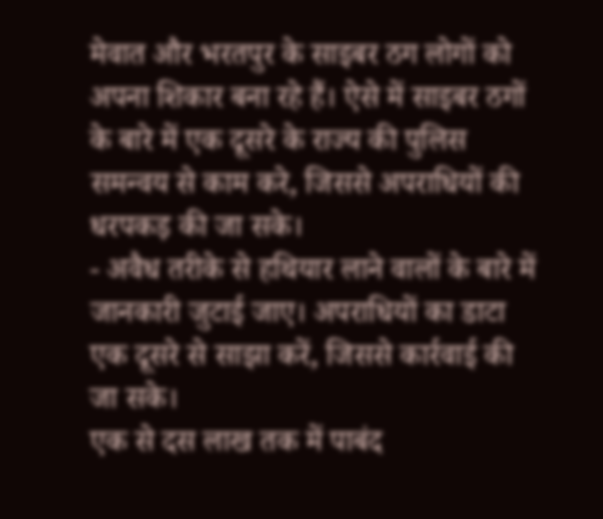मेवात और भरतपुर के साइबर ठग लोगों को अपना शिकार बना रहे हैं। ऐसे में साइबर ठगों के बारे में एक दूसरे के राज्य की पुलिस समन्वय से काम करे, जिससे अपराधियों की धरपकड़ की जा सके।
- अवैध तरीके से हथियार लाने वालों के बारे में जानकारी जुटाई जाए। अपराधियों का डाटा एक दूसरे से साझा करें, जिससे कार्रवाई की जा सके।
एक से दस लाख तक में पाबंद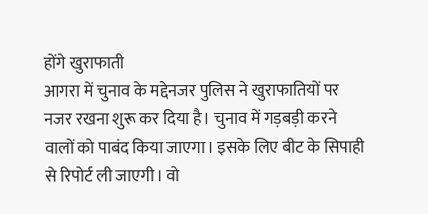होंगे खुराफाती
आगरा में चुनाव के मद्देनजर पुलिस ने खुराफातियों पर नजर रखना शुरू कर दिया है। चुनाव में गड़बड़ी करने वालों को पाबंद किया जाएगा। इसके लिए बीट के सिपाही से रिपोर्ट ली जाएगी। वो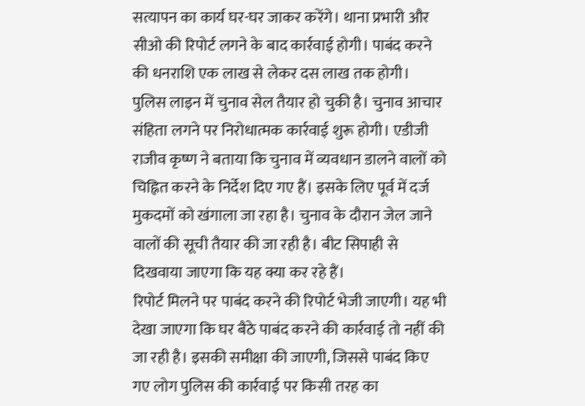सत्यापन का कार्य घर-घर जाकर करेंगे। थाना प्रभारी और सीओ की रिपोर्ट लगने के बाद कार्रवाई होगी। पाबंद करने की धनराशि एक लाख से लेकर दस लाख तक होगी।
पुलिस लाइन में चुनाव सेल तैयार हो चुकी है। चुनाव आचार संहिता लगने पर निरोधात्मक कार्रवाई शुरू होगी। एडीजी राजीव कृष्ण ने बताया कि चुनाव में व्यवधान डालने वालों को चिह्नित करने के निर्देश दिए गए हैं। इसके लिए पूर्व में दर्ज मुकदमों को खंगाला जा रहा है। चुनाव के दौरान जेल जाने वालों की सूची तैयार की जा रही है। बीट सिपाही से दिखवाया जाएगा कि यह क्या कर रहे हैं।
रिपोर्ट मिलने पर पाबंद करने की रिपोर्ट भेजी जाएगी। यह भी देखा जाएगा कि घर बैठे पाबंद करने की कार्रवाई तो नहीं की जा रही है। इसकी समीक्षा की जाएगी, जिससे पाबंद किए गए लोग पुलिस की कार्रवाई पर किसी तरह का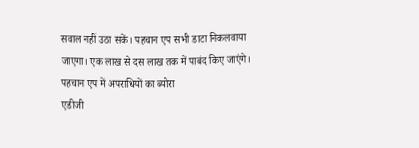सवाल नहीं उठा सकें। पहचान एप सभी डाटा निकलवाया जाएगा। एक लाख से दस लाख तक में पाबंद किए जाएंगे।
पहचान एप में अपराधियों का ब्योरा
एडीजी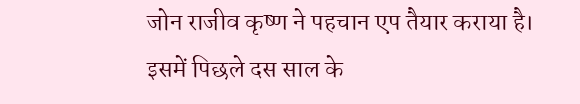जोन राजीव कृष्ण ने पहचान एप तैयार कराया है। इसमें पिछले दस साल के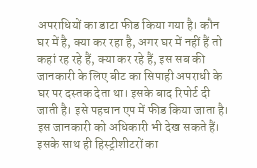अपराधियों का डाटा फीड किया गया है। कौन घर में है, क्या कर रहा है, अगर घर में नहीं हैं तो कहां रह रहे हैं, क्या कर रहे हैं, इस सब की जानकारी के लिए बीट का सिपाही अपराधी के घर पर दस्तक देता था। इसके बाद रिपोर्ट दी जाती है। इसे पहचान एप में फीड किया जाता है। इस जानकारी को अधिकारी भी देख सकते हैं। इसके साथ ही हिस्ट्रीशीटरों का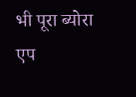भी पूरा ब्योरा एप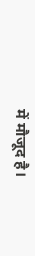में मौजूद है।